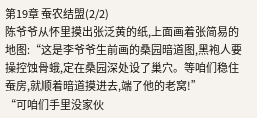第19章 蚕农结盟(2/2)
陈爷爷从怀里摸出张泛黄的纸,上面画着张简易的地图:“这是李爷爷生前画的桑园暗道图,黑袍人要操控蚀骨蛾,定在桑园深处设了巢穴。等咱们稳住蚕房,就顺着暗道摸进去,端了他的老窝!”
“可咱们手里没家伙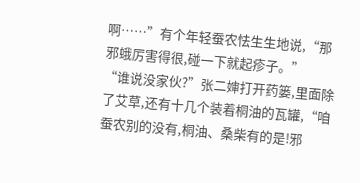啊……”有个年轻蚕农怯生生地说,“那邪蛾厉害得很,碰一下就起疹子。”
“谁说没家伙?”张二婶打开药篓,里面除了艾草,还有十几个装着桐油的瓦罐,“咱蚕农别的没有,桐油、桑柴有的是!邪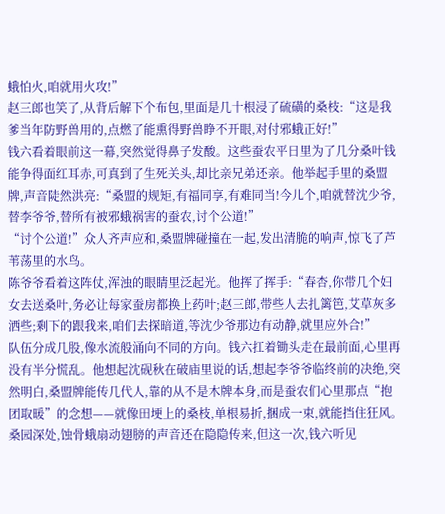蛾怕火,咱就用火攻!”
赵三郎也笑了,从背后解下个布包,里面是几十根浸了硫磺的桑枝:“这是我爹当年防野兽用的,点燃了能熏得野兽睁不开眼,对付邪蛾正好!”
钱六看着眼前这一幕,突然觉得鼻子发酸。这些蚕农平日里为了几分桑叶钱能争得面红耳赤,可真到了生死关头,却比亲兄弟还亲。他举起手里的桑盟牌,声音陡然洪亮:“桑盟的规矩,有福同享,有难同当!今儿个,咱就替沈少爷,替李爷爷,替所有被邪蛾祸害的蚕农,讨个公道!”
“讨个公道!”众人齐声应和,桑盟牌碰撞在一起,发出清脆的响声,惊飞了芦苇荡里的水鸟。
陈爷爷看着这阵仗,浑浊的眼睛里泛起光。他挥了挥手:“春杏,你带几个妇女去送桑叶,务必让每家蚕房都换上药叶;赵三郎,带些人去扎篱笆,艾草灰多洒些;剩下的跟我来,咱们去探暗道,等沈少爷那边有动静,就里应外合!”
队伍分成几股,像水流般涌向不同的方向。钱六扛着锄头走在最前面,心里再没有半分慌乱。他想起沈砚秋在破庙里说的话,想起李爷爷临终前的决绝,突然明白,桑盟牌能传几代人,靠的从不是木牌本身,而是蚕农们心里那点“抱团取暖”的念想——就像田埂上的桑枝,单根易折,捆成一束,就能挡住狂风。
桑园深处,蚀骨蛾扇动翅膀的声音还在隐隐传来,但这一次,钱六听见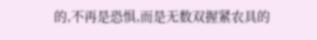的,不再是恐惧,而是无数双握紧农具的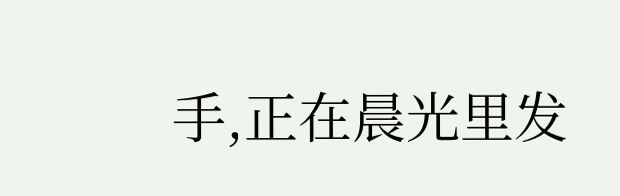手,正在晨光里发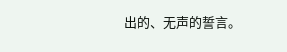出的、无声的誓言。